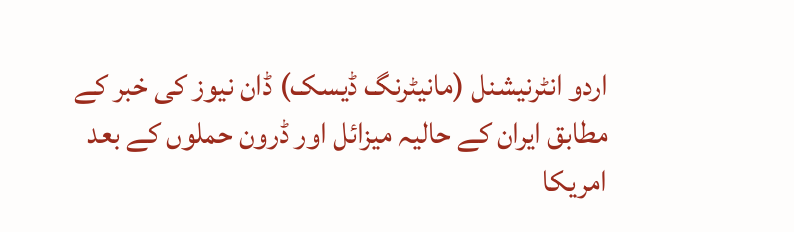اردو انٹرنیشنل (مانیٹرنگ ڈیسک) ڈان نیوز کی خبر کے مطابق ایران کے حالیہ میزائل اور ڈرون حملوں کے بعد امریکا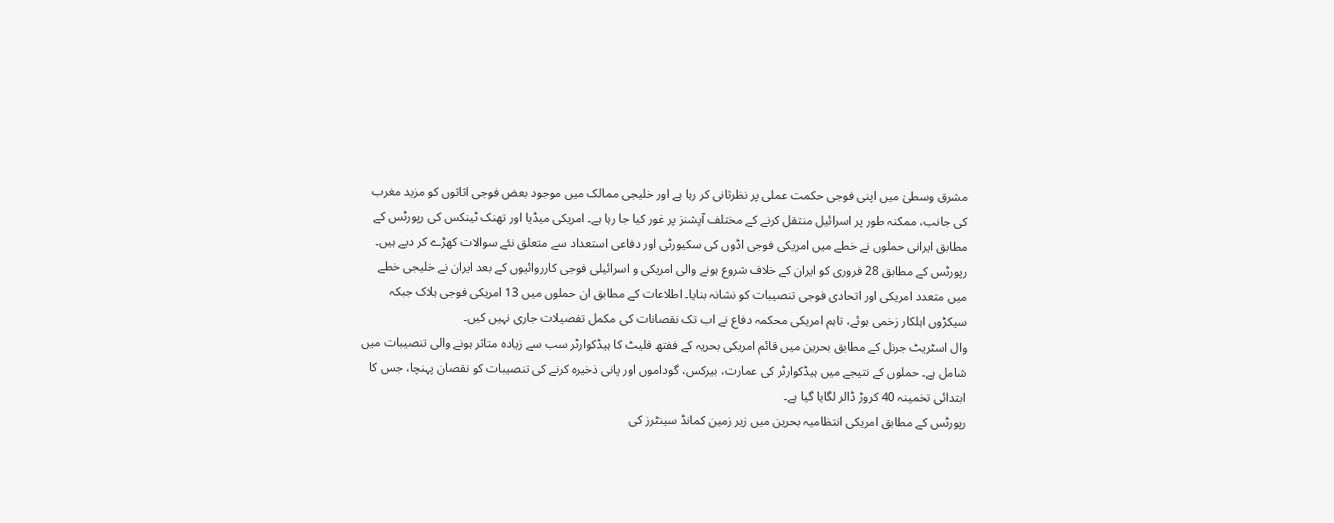مشرق وسطیٰ میں اپنی فوجی حکمت عملی پر نظرثانی کر رہا ہے اور خلیجی ممالک میں موجود بعض فوجی اثاثوں کو مزید مغرب کی جانب، ممکنہ طور پر اسرائیل منتقل کرنے کے مختلف آپشنز پر غور کیا جا رہا ہے۔ امریکی میڈیا اور تھنک ٹینکس کی رپورٹس کے مطابق ایرانی حملوں نے خطے میں امریکی فوجی اڈوں کی سکیورٹی اور دفاعی استعداد سے متعلق نئے سوالات کھڑے کر دیے ہیں۔
رپورٹس کے مطابق 28 فروری کو ایران کے خلاف شروع ہونے والی امریکی و اسرائیلی فوجی کارروائیوں کے بعد ایران نے خلیجی خطے میں متعدد امریکی اور اتحادی فوجی تنصیبات کو نشانہ بنایا۔ اطلاعات کے مطابق ان حملوں میں 13 امریکی فوجی ہلاک جبکہ سیکڑوں اہلکار زخمی ہوئے، تاہم امریکی محکمہ دفاع نے اب تک نقصانات کی مکمل تفصیلات جاری نہیں کیں۔
وال اسٹریٹ جرنل کے مطابق بحرین میں قائم امریکی بحریہ کے ففتھ فلیٹ کا ہیڈکوارٹر سب سے زیادہ متاثر ہونے والی تنصیبات میں شامل ہے۔ حملوں کے نتیجے میں ہیڈکوارٹر کی عمارت، بیرکس، گوداموں اور پانی ذخیرہ کرنے کی تنصیبات کو نقصان پہنچا، جس کا ابتدائی تخمینہ 40 کروڑ ڈالر لگایا گیا ہے۔
رپورٹس کے مطابق امریکی انتظامیہ بحرین میں زیر زمین کمانڈ سینٹرز کی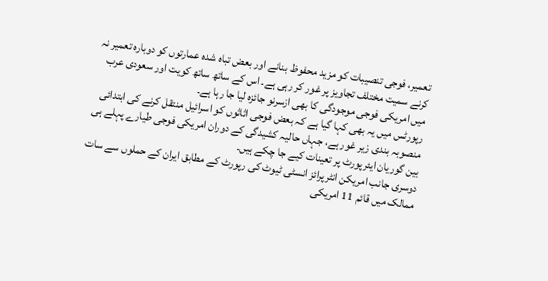تعمیر، فوجی تنصیبات کو مزید محفوظ بنانے اور بعض تباہ شدہ عمارتوں کو دوبارہ تعمیر نہ کرنے سمیت مختلف تجاویز پر غور کر رہی ہے۔ اس کے ساتھ ساتھ کویت اور سعودی عرب میں امریکی فوجی موجودگی کا بھی ازسرنو جائزہ لیا جا رہا ہے۔
رپورٹس میں یہ بھی کہا گیا ہے کہ بعض فوجی اثاثوں کو اسرائیل منتقل کرنے کی ابتدائی منصوبہ بندی زیر غور ہے، جہاں حالیہ کشیدگی کے دوران امریکی فوجی طیارے پہلے ہی بین گوریان ایئرپورٹ پر تعینات کیے جا چکے ہیں۔
دوسری جانب امریکن انٹرپرائز انسٹی ٹیوٹ کی رپورٹ کے مطابق ایران کے حملوں سے سات ممالک میں قائم 11 امریکی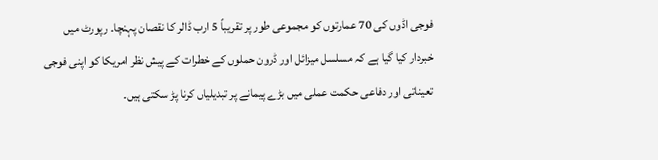فوجی اڈوں کی 70 عمارتوں کو مجموعی طور پر تقریباً 5 ارب ڈالر کا نقصان پہنچا۔ رپورٹ میں خبردار کیا گیا ہے کہ مسلسل میزائل اور ڈرون حملوں کے خطرات کے پیش نظر امریکا کو اپنی فوجی تعیناتی اور دفاعی حکمت عملی میں بڑے پیمانے پر تبدیلیاں کرنا پڑ سکتی ہیں۔